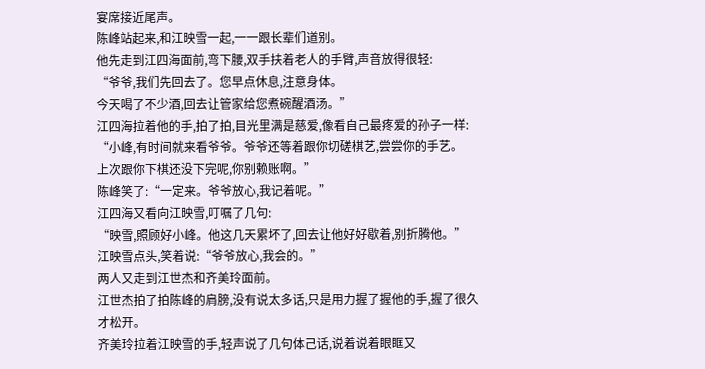宴席接近尾声。
陈峰站起来,和江映雪一起,一一跟长辈们道别。
他先走到江四海面前,弯下腰,双手扶着老人的手臂,声音放得很轻:
“爷爷,我们先回去了。您早点休息,注意身体。
今天喝了不少酒,回去让管家给您煮碗醒酒汤。”
江四海拉着他的手,拍了拍,目光里满是慈爱,像看自己最疼爱的孙子一样:
“小峰,有时间就来看爷爷。爷爷还等着跟你切磋棋艺,尝尝你的手艺。
上次跟你下棋还没下完呢,你别赖账啊。”
陈峰笑了:“一定来。爷爷放心,我记着呢。”
江四海又看向江映雪,叮嘱了几句:
“映雪,照顾好小峰。他这几天累坏了,回去让他好好歇着,别折腾他。”
江映雪点头,笑着说:“爷爷放心,我会的。”
两人又走到江世杰和齐美玲面前。
江世杰拍了拍陈峰的肩膀,没有说太多话,只是用力握了握他的手,握了很久才松开。
齐美玲拉着江映雪的手,轻声说了几句体己话,说着说着眼眶又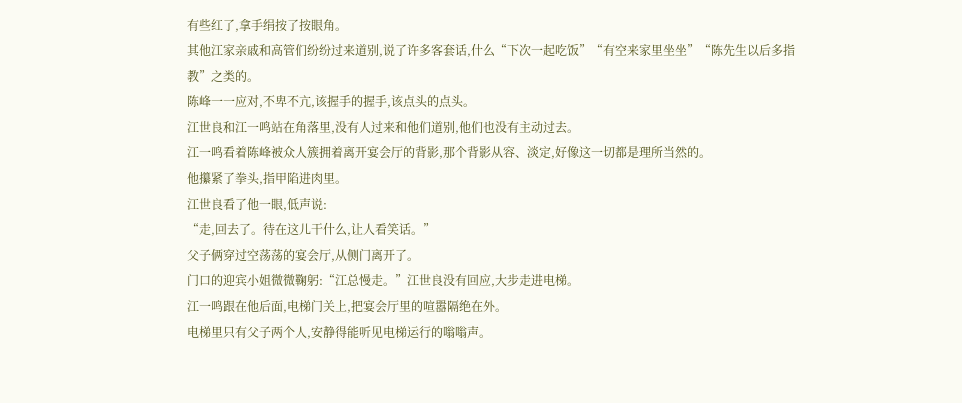有些红了,拿手绢按了按眼角。
其他江家亲戚和高管们纷纷过来道别,说了许多客套话,什么“下次一起吃饭”“有空来家里坐坐”“陈先生以后多指教”之类的。
陈峰一一应对,不卑不亢,该握手的握手,该点头的点头。
江世良和江一鸣站在角落里,没有人过来和他们道别,他们也没有主动过去。
江一鸣看着陈峰被众人簇拥着离开宴会厅的背影,那个背影从容、淡定,好像这一切都是理所当然的。
他攥紧了拳头,指甲陷进肉里。
江世良看了他一眼,低声说:
“走,回去了。待在这儿干什么,让人看笑话。”
父子俩穿过空荡荡的宴会厅,从侧门离开了。
门口的迎宾小姐微微鞠躬:“江总慢走。”江世良没有回应,大步走进电梯。
江一鸣跟在他后面,电梯门关上,把宴会厅里的喧嚣隔绝在外。
电梯里只有父子两个人,安静得能听见电梯运行的嗡嗡声。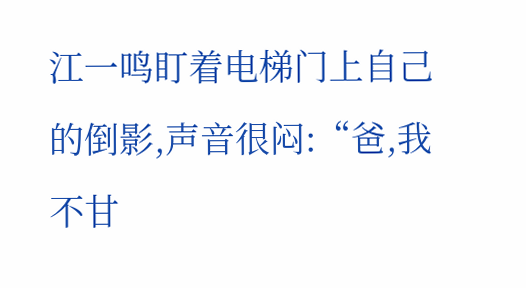江一鸣盯着电梯门上自己的倒影,声音很闷:“爸,我不甘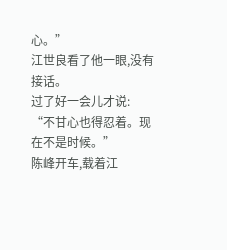心。”
江世良看了他一眼,没有接话。
过了好一会儿才说:
“不甘心也得忍着。现在不是时候。”
陈峰开车,载着江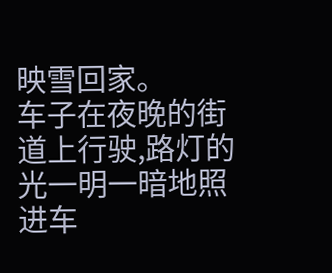映雪回家。
车子在夜晚的街道上行驶,路灯的光一明一暗地照进车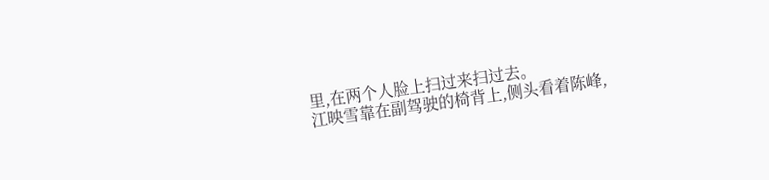里,在两个人脸上扫过来扫过去。
江映雪靠在副驾驶的椅背上,侧头看着陈峰,